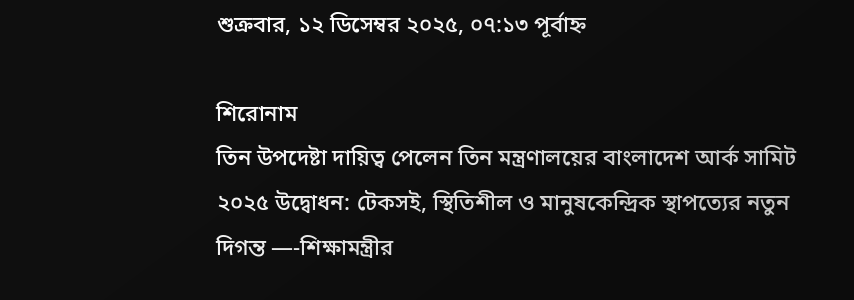শুক্রবার, ১২ ডিসেম্বর ২০২৫, ০৭:১৩ পূর্বাহ্ন

শিরোনাম
তিন উপদেষ্টা দায়িত্ব পেলেন তিন মন্ত্রণালয়ের বাংলাদেশ আর্ক সামিট ২০২৫ উদ্বোধন: টেকসই, স্থিতিশীল ও মানুষকেন্দ্রিক স্থাপত্যের নতুন দিগন্ত —-শিক্ষামন্ত্রীর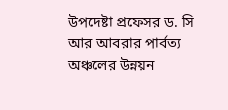উপদেষ্টা প্রফেসর ড. সি আর আবরার পার্বত্য অঞ্চলের উন্নয়ন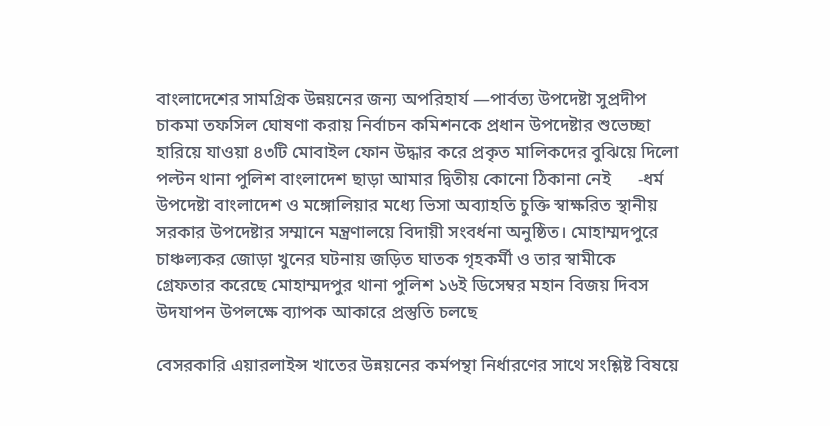বাংলাদেশের সামগ্রিক উন্নয়নের জন্য অপরিহার্য —পার্বত্য উপদেষ্টা সুপ্রদীপ চাকমা তফসিল ঘোষণা করায় নির্বাচন কমিশনকে প্রধান উপদেষ্টার শুভেচ্ছা হারিয়ে যাওয়া ৪৩টি মোবাইল ফোন উদ্ধার করে প্রকৃত মালিকদের বুঝিয়ে দিলো পল্টন থানা পুলিশ বাংলাদেশ ছাড়া আমার দ্বিতীয় কোনো ঠিকানা নেই      -ধর্ম উপদেষ্টা বাংলাদেশ ও মঙ্গোলিয়ার মধ্যে ভিসা অব্যাহতি চুক্তি স্বাক্ষরিত স্থানীয় সরকার উপদেষ্টার সম্মানে মন্ত্রণালয়ে বিদায়ী সংবর্ধনা অনুষ্ঠিত। মোহাম্মদপুরে চাঞ্চল্যকর জোড়া খুনের ঘটনায় জড়িত ঘাতক গৃহকর্মী ও তার স্বামীকে গ্রেফতার করেছে মোহাম্মদপুর থানা পুলিশ ১৬ই ডিসেম্বর মহান বিজয় দিবস উদযাপন উপলক্ষে ব্যাপক আকারে প্রস্তুতি চলছে

বেসরকারি এয়ারলাইন্স খাতের উন্নয়নের কর্মপন্থা নির্ধারণের সাথে সংশ্লিষ্ট বিষয়ে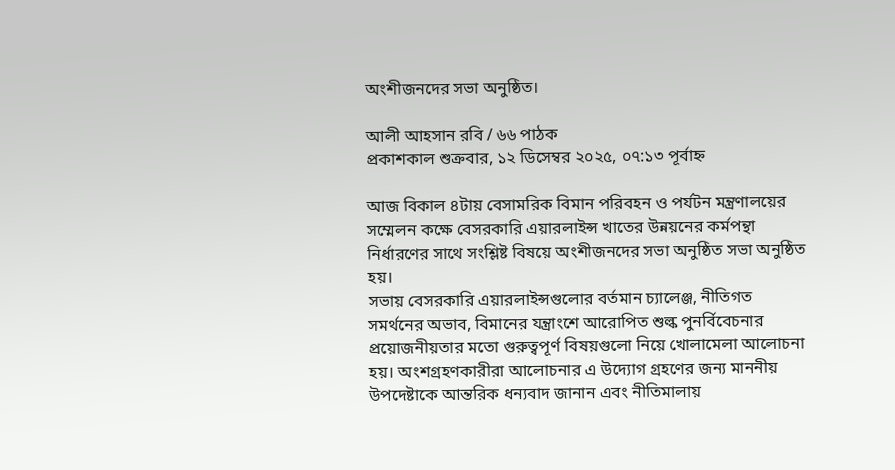অংশীজনদের সভা অনুষ্ঠিত।

আলী আহসান রবি / ৬৬ পাঠক
প্রকাশকাল শুক্রবার, ১২ ডিসেম্বর ২০২৫, ০৭:১৩ পূর্বাহ্ন

আজ বিকাল ৪টায় বেসামরিক বিমান পরিবহন ও পর্যটন মন্ত্রণালয়ের সম্মেলন কক্ষে বেসরকারি এয়ারলাইন্স খাতের উন্নয়নের কর্মপন্থা নির্ধারণের সাথে সংশ্লিষ্ট বিষয়ে অংশীজনদের সভা অনুষ্ঠিত সভা অনুষ্ঠিত হয়।
সভায় বেসরকারি এয়ারলাইন্সগুলোর বর্তমান চ্যালেঞ্জ, নীতিগত সমর্থনের অভাব, বিমানের যন্ত্রাংশে আরোপিত শুল্ক পুনর্বিবেচনার প্রয়োজনীয়তার মতো গুরুত্বপূর্ণ বিষয়গুলো নিয়ে খোলামেলা আলোচনা হয়। অংশগ্রহণকারীরা আলোচনার এ উদ্যোগ গ্রহণের জন্য মাননীয় উপদেষ্টাকে আন্তরিক ধন্যবাদ জানান এবং নীতিমালায়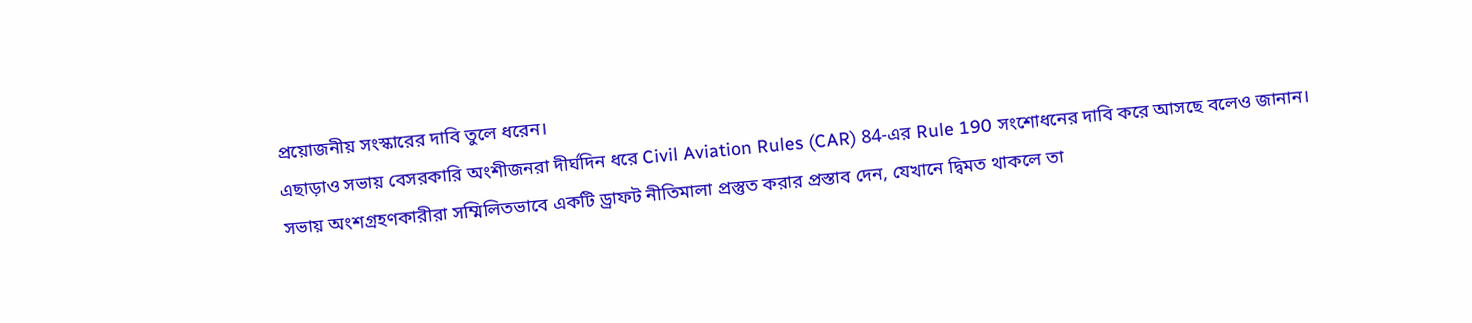প্রয়োজনীয় সংস্কারের দাবি তুলে ধরেন।
এছাড়াও সভায় বেসরকারি অংশীজনরা দীর্ঘদিন ধরে Civil Aviation Rules (CAR) 84-এর Rule 190 সংশোধনের দাবি করে আসছে বলেও জানান।
সভায় অংশগ্রহণকারীরা সম্মিলিতভাবে একটি ড্রাফট নীতিমালা প্রস্তুত করার প্রস্তাব দেন, যেখানে দ্বিমত থাকলে তা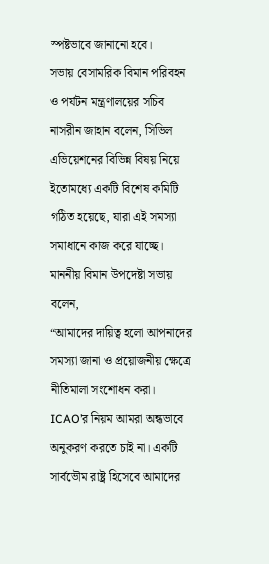স্পষ্টভাবে জানানো হবে।
সভায় বেসামরিক বিমান পরিবহন ও পর্যটন মন্ত্রণালয়ের সচিব নাসরীন জাহান বলেন, সিভিল এভিয়েশনের বিভিন্ন বিষয় নিয়ে ইতোমধ্যে একটি বিশেষ কমিটি গঠিত হয়েছে, যারা এই সমস্যা সমাধানে কাজ করে যাচ্ছে।
মাননীয় বিমান উপদেষ্টা সভায় বলেন,
“আমাদের দায়িত্ব হলো আপনাদের সমস্যা জানা ও প্রয়োজনীয় ক্ষেত্রে নীতিমালা সংশোধন করা। ICAO’র নিয়ম আমরা অন্ধভাবে অনুকরণ করতে চাই না। একটি সার্বভৌম রাষ্ট্র হিসেবে আমাদের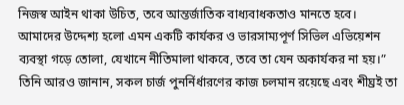নিজস্ব আইন থাকা উচিত, তবে আন্তর্জাতিক বাধ্যবাধকতাও মানতে হবে। আমাদের উদ্দেশ্য হলো এমন একটি কার্যকর ও ভারসাম্যপূর্ণ সিভিল এভিয়েশন ব্যবস্থা গড়ে তোলা, যেখানে নীতিমালা থাকবে, তবে তা যেন অকার্যকর না হয়।”
তিনি আরও জানান, সকল চার্জ পুনর্নির্ধারণের কাজ চলমান রয়েছে এবং শীঘ্রই তা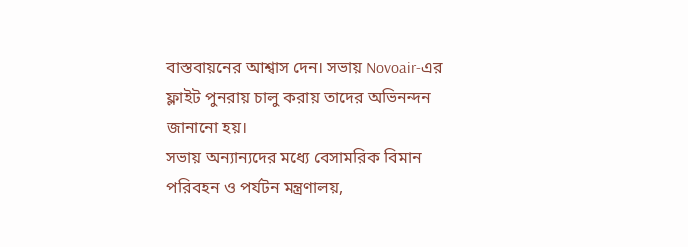বাস্তবায়নের আশ্বাস দেন। সভায় Novoair-এর ফ্লাইট পুনরায় চালু করায় তাদের অভিনন্দন জানানো হয়।
সভায় অন্যান্যদের মধ্যে বেসামরিক বিমান পরিবহন ও পর্যটন মন্ত্রণালয়,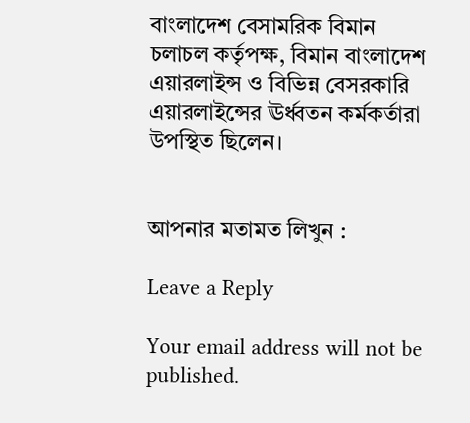বাংলাদেশ বেসামরিক বিমান চলাচল কর্তৃপক্ষ, বিমান বাংলাদেশ এয়ারলাইন্স ও বিভিন্ন বেসরকারি এয়ারলাইন্সের ঊর্ধ্বতন কর্মকর্তারা উপস্থিত ছিলেন।


আপনার মতামত লিখুন :

Leave a Reply

Your email address will not be published.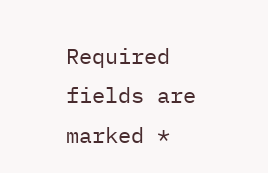Required fields are marked *